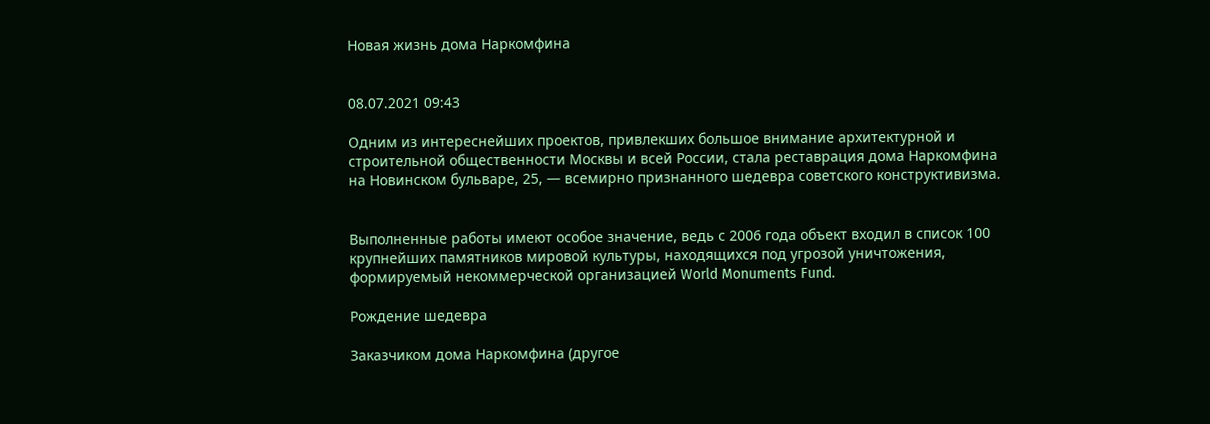Новая жизнь дома Наркомфина


08.07.2021 09:43

Одним из интереснейших проектов, привлекших большое внимание архитектурной и строительной общественности Москвы и всей России, стала реставрация дома Наркомфина на Новинском бульваре, 25, — всемирно признанного шедевра советского конструктивизма.


Выполненные работы имеют особое значение, ведь с 2006 года объект входил в список 100 крупнейших памятников мировой культуры, находящихся под угрозой уничтожения, формируемый некоммерческой организацией World Monuments Fund.

Рождение шедевра

Заказчиком дома Наркомфина (другое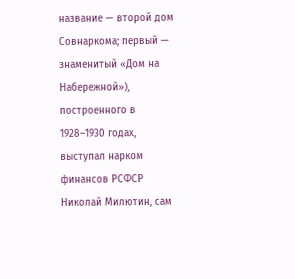название — второй дом Совнаркома; первый — знаменитый «Дом на Набережной»), построенного в 1928–1930 годах, выступал нарком финансов РСФСР Николай Милютин, сам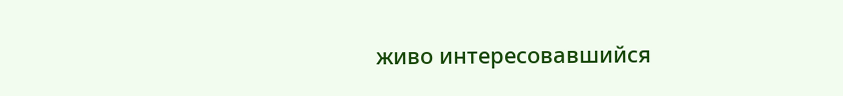живо интересовавшийся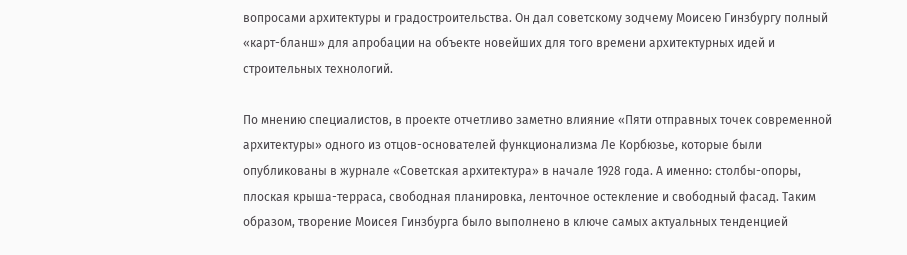вопросами архитектуры и градостроительства. Он дал советскому зодчему Моисею Гинзбургу полный «карт-бланш» для апробации на объекте новейших для того времени архитектурных идей и строительных технологий.

По мнению специалистов, в проекте отчетливо заметно влияние «Пяти отправных точек современной архитектуры» одного из отцов-основателей функционализма Ле Корбюзье, которые были опубликованы в журнале «Советская архитектура» в начале 1928 года. А именно: столбы-опоры, плоская крыша-терраса, свободная планировка, ленточное остекление и свободный фасад. Таким образом, творение Моисея Гинзбурга было выполнено в ключе самых актуальных тенденцией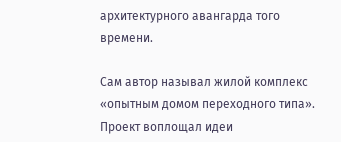архитектурного авангарда того времени.

Сам автор называл жилой комплекс «опытным домом переходного типа». Проект воплощал идеи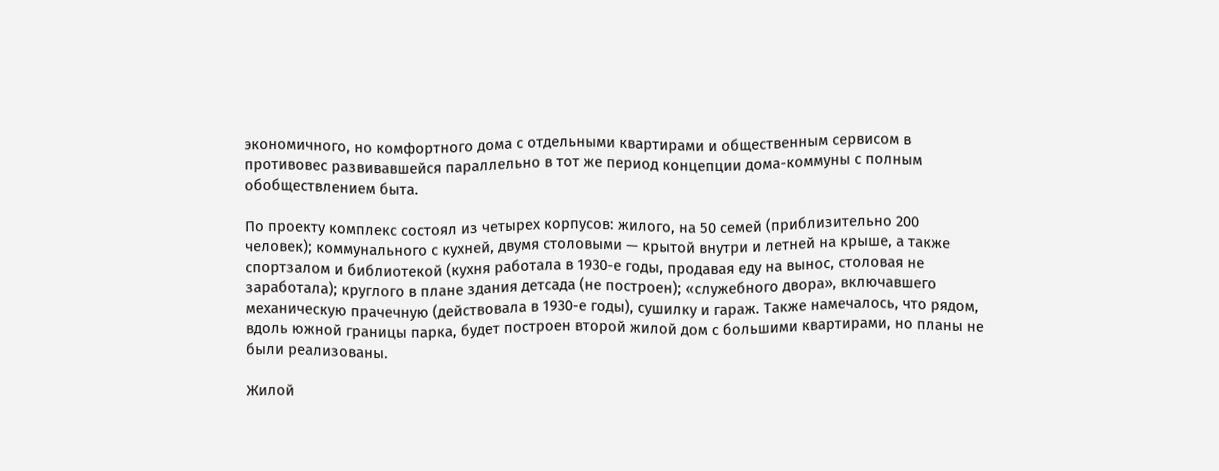экономичного, но комфортного дома с отдельными квартирами и общественным сервисом в противовес развивавшейся параллельно в тот же период концепции дома-коммуны с полным обобществлением быта.

По проекту комплекс состоял из четырех корпусов: жилого, на 50 семей (приблизительно 200 человек); коммунального с кухней, двумя столовыми — крытой внутри и летней на крыше, а также спортзалом и библиотекой (кухня работала в 1930-е годы, продавая еду на вынос, столовая не заработала); круглого в плане здания детсада (не построен); «служебного двора», включавшего механическую прачечную (действовала в 1930-е годы), сушилку и гараж. Также намечалось, что рядом, вдоль южной границы парка, будет построен второй жилой дом с большими квартирами, но планы не были реализованы.

Жилой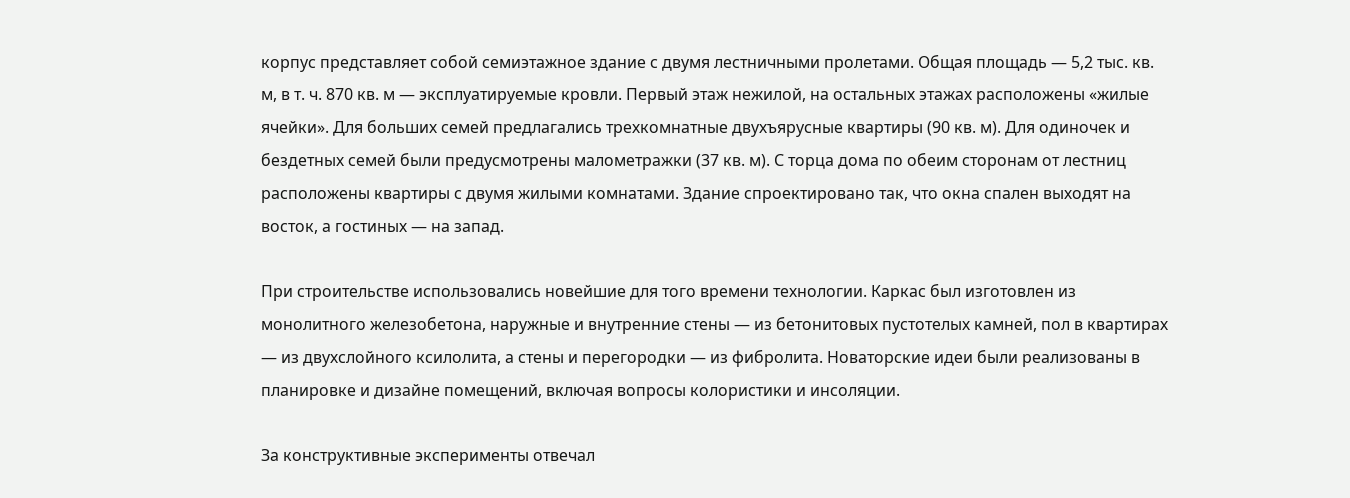корпус представляет собой семиэтажное здание с двумя лестничными пролетами. Общая площадь — 5,2 тыс. кв. м, в т. ч. 870 кв. м — эксплуатируемые кровли. Первый этаж нежилой, на остальных этажах расположены «жилые ячейки». Для больших семей предлагались трехкомнатные двухъярусные квартиры (90 кв. м). Для одиночек и бездетных семей были предусмотрены малометражки (37 кв. м). С торца дома по обеим сторонам от лестниц расположены квартиры с двумя жилыми комнатами. Здание спроектировано так, что окна спален выходят на восток, а гостиных — на запад.

При строительстве использовались новейшие для того времени технологии. Каркас был изготовлен из монолитного железобетона, наружные и внутренние стены — из бетонитовых пустотелых камней, пол в квартирах — из двухслойного ксилолита, а стены и перегородки — из фибролита. Новаторские идеи были реализованы в планировке и дизайне помещений, включая вопросы колористики и инсоляции.

За конструктивные эксперименты отвечал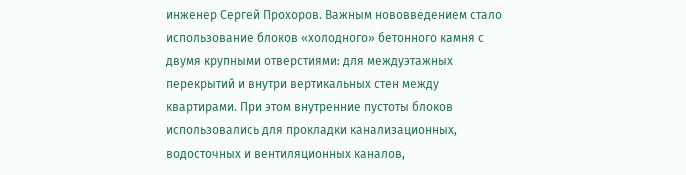инженер Сергей Прохоров. Важным нововведением стало использование блоков «холодного» бетонного камня с двумя крупными отверстиями: для междуэтажных перекрытий и внутри вертикальных стен между квартирами. При этом внутренние пустоты блоков использовались для прокладки канализационных, водосточных и вентиляционных каналов,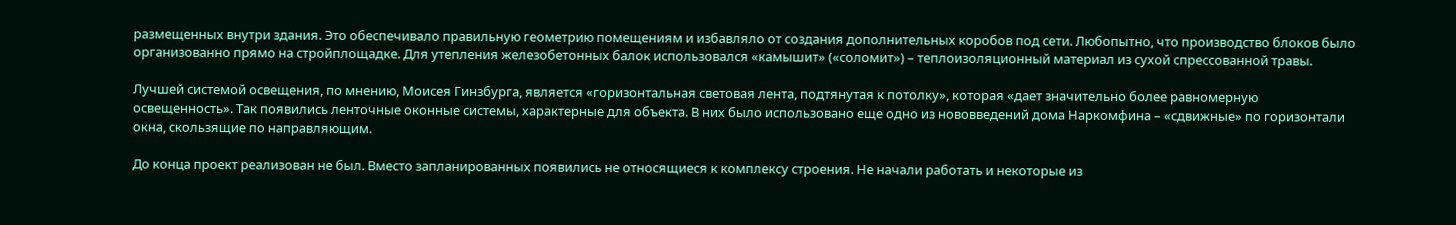размещенных внутри здания. Это обеспечивало правильную геометрию помещениям и избавляло от создания дополнительных коробов под сети. Любопытно, что производство блоков было организованно прямо на стройплощадке. Для утепления железобетонных балок использовался «камышит» («соломит») – теплоизоляционный материал из сухой спрессованной травы.

Лучшей системой освещения, по мнению, Моисея Гинзбурга, является «горизонтальная световая лента, подтянутая к потолку», которая «дает значительно более равномерную освещенность». Так появились ленточные оконные системы, характерные для объекта. В них было использовано еще одно из нововведений дома Наркомфина – «сдвижные» по горизонтали окна, скользящие по направляющим.

До конца проект реализован не был. Вместо запланированных появились не относящиеся к комплексу строения. Не начали работать и некоторые из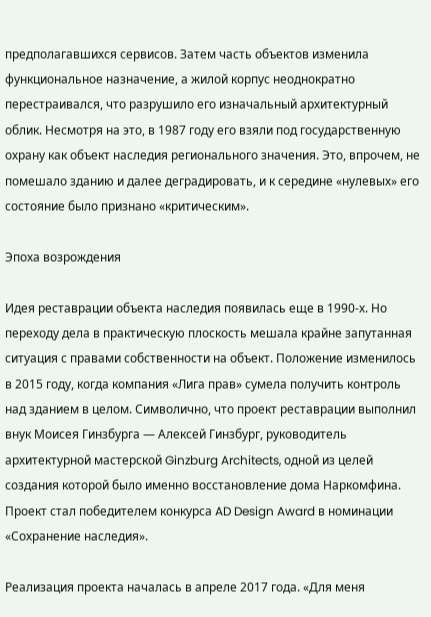предполагавшихся сервисов. Затем часть объектов изменила функциональное назначение, а жилой корпус неоднократно перестраивался, что разрушило его изначальный архитектурный облик. Несмотря на это, в 1987 году его взяли под государственную охрану как объект наследия регионального значения. Это, впрочем, не помешало зданию и далее деградировать, и к середине «нулевых» его состояние было признано «критическим».

Эпоха возрождения

Идея реставрации объекта наследия появилась еще в 1990-х. Но переходу дела в практическую плоскость мешала крайне запутанная ситуация с правами собственности на объект. Положение изменилось в 2015 году, когда компания «Лига прав» сумела получить контроль над зданием в целом. Символично, что проект реставрации выполнил внук Моисея Гинзбурга — Алексей Гинзбург, руководитель архитектурной мастерской Ginzburg Architects, одной из целей создания которой было именно восстановление дома Наркомфина. Проект стал победителем конкурса AD Design Award в номинации «Сохранение наследия».

Реализация проекта началась в апреле 2017 года. «Для меня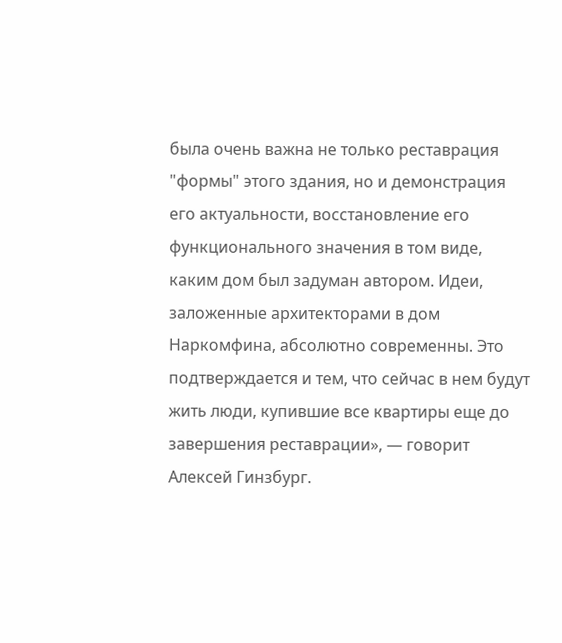была очень важна не только реставрация "формы" этого здания, но и демонстрация его актуальности, восстановление его функционального значения в том виде, каким дом был задуман автором. Идеи, заложенные архитекторами в дом Наркомфина, абсолютно современны. Это подтверждается и тем, что сейчас в нем будут жить люди, купившие все квартиры еще до завершения реставрации», — говорит Алексей Гинзбург.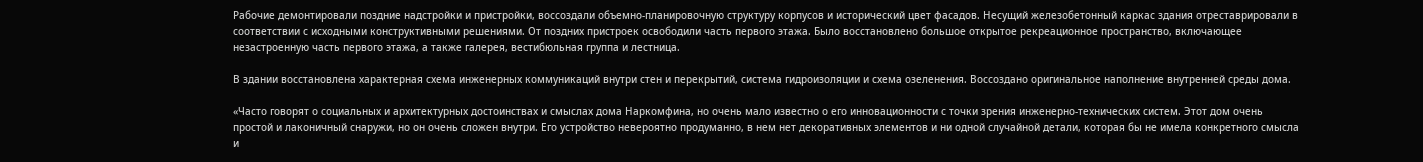Рабочие демонтировали поздние надстройки и пристройки, воссоздали объемно-планировочную структуру корпусов и исторический цвет фасадов. Несущий железобетонный каркас здания отреставрировали в соответствии с исходными конструктивными решениями. От поздних пристроек освободили часть первого этажа. Было восстановлено большое открытое рекреационное пространство, включающее незастроенную часть первого этажа, а также галерея, вестибюльная группа и лестница.

В здании восстановлена характерная схема инженерных коммуникаций внутри стен и перекрытий, система гидроизоляции и схема озеленения. Воссоздано оригинальное наполнение внутренней среды дома.

«Часто говорят о социальных и архитектурных достоинствах и смыслах дома Наркомфина, но очень мало известно о его инновационности с точки зрения инженерно-технических систем. Этот дом очень простой и лаконичный снаружи, но он очень сложен внутри. Его устройство невероятно продуманно, в нем нет декоративных элементов и ни одной случайной детали, которая бы не имела конкретного смысла и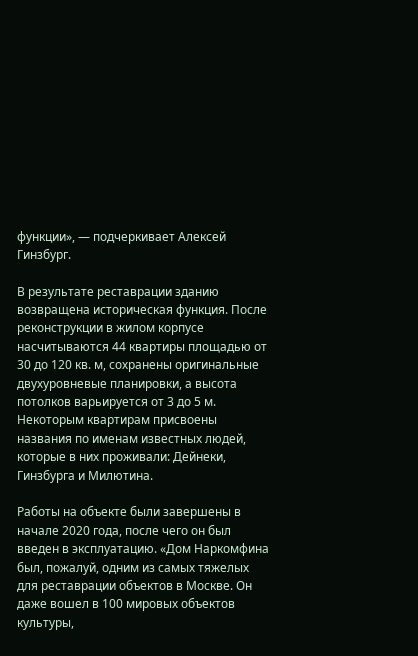функции», — подчеркивает Алексей Гинзбург.

В результате реставрации зданию возвращена историческая функция. После реконструкции в жилом корпусе насчитываются 44 квартиры площадью от 30 до 120 кв. м, сохранены оригинальные двухуровневые планировки, а высота потолков варьируется от 3 до 5 м. Некоторым квартирам присвоены названия по именам известных людей, которые в них проживали: Дейнеки, Гинзбурга и Милютина.

Работы на объекте были завершены в начале 2020 года, после чего он был введен в эксплуатацию. «Дом Наркомфина был, пожалуй, одним из самых тяжелых для реставрации объектов в Москве. Он даже вошел в 100 мировых объектов культуры,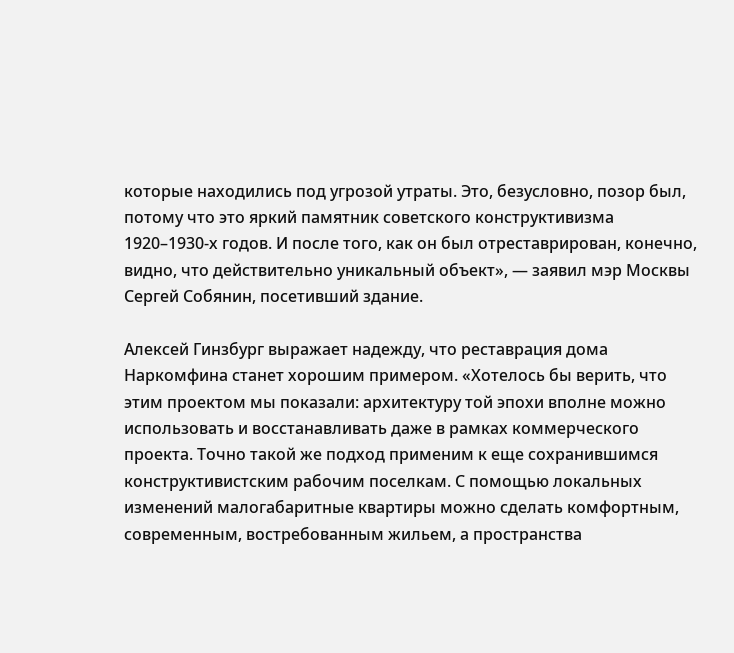которые находились под угрозой утраты. Это, безусловно, позор был, потому что это яркий памятник советского конструктивизма 1920–1930-х годов. И после того, как он был отреставрирован, конечно, видно, что действительно уникальный объект», — заявил мэр Москвы Сергей Собянин, посетивший здание.

Алексей Гинзбург выражает надежду, что реставрация дома Наркомфина станет хорошим примером. «Хотелось бы верить, что этим проектом мы показали: архитектуру той эпохи вполне можно использовать и восстанавливать даже в рамках коммерческого проекта. Точно такой же подход применим к еще сохранившимся конструктивистским рабочим поселкам. С помощью локальных изменений малогабаритные квартиры можно сделать комфортным, современным, востребованным жильем, а пространства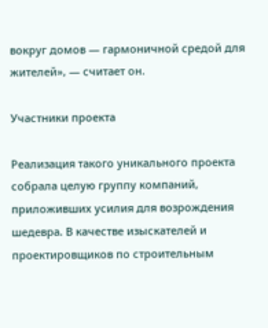вокруг домов — гармоничной средой для жителей», — считает он.

Участники проекта

Реализация такого уникального проекта собрала целую группу компаний, приложивших усилия для возрождения шедевра. В качестве изыскателей и проектировщиков по строительным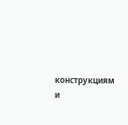конструкциям и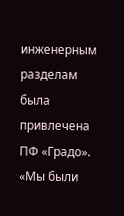инженерным разделам была привлечена ПФ «Градо». «Мы были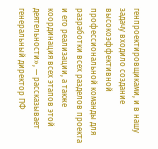генпроектировщиками, и в нашу задачу входило создание высокоэффективной профессиональной команды для разработки всех разделов проекта и его реализации, а также координация всех этапов этой деятельности», — рассказывает генеральный директор ПФ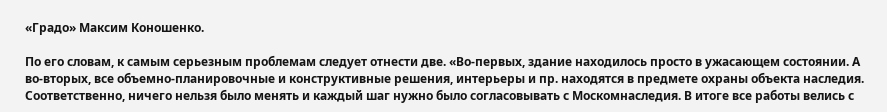«Градо» Максим Коношенко.

По его словам, к самым серьезным проблемам следует отнести две. «Во-первых, здание находилось просто в ужасающем состоянии. А во-вторых, все объемно-планировочные и конструктивные решения, интерьеры и пр. находятся в предмете охраны объекта наследия. Соответственно, ничего нельзя было менять и каждый шаг нужно было согласовывать с Москомнаследия. В итоге все работы велись с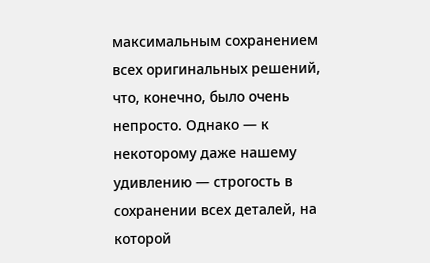максимальным сохранением всех оригинальных решений, что, конечно, было очень непросто. Однако — к некоторому даже нашему удивлению — строгость в сохранении всех деталей, на которой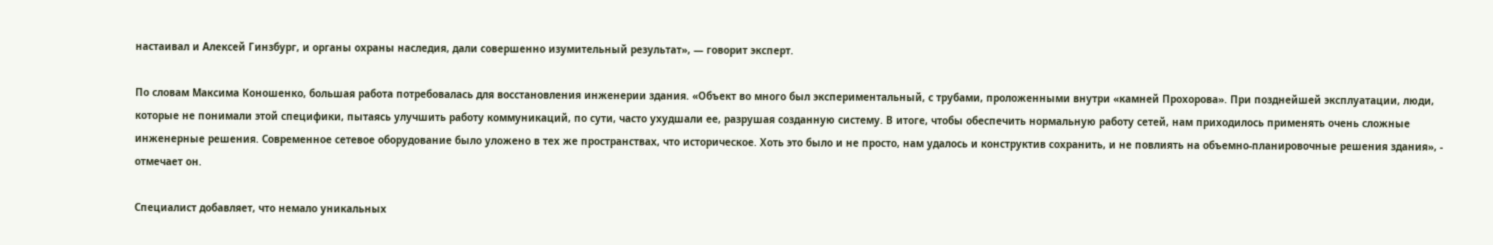настаивал и Алексей Гинзбург, и органы охраны наследия, дали совершенно изумительный результат», — говорит эксперт.

По словам Максима Коношенко, большая работа потребовалась для восстановления инженерии здания. «Объект во много был экспериментальный, с трубами, проложенными внутри «камней Прохорова». При позднейшей эксплуатации, люди, которые не понимали этой специфики, пытаясь улучшить работу коммуникаций, по сути, часто ухудшали ее, разрушая созданную систему. В итоге, чтобы обеспечить нормальную работу сетей, нам приходилось применять очень сложные инженерные решения. Современное сетевое оборудование было уложено в тех же пространствах, что историческое. Хоть это было и не просто, нам удалось и конструктив сохранить, и не повлиять на объемно-планировочные решения здания», - отмечает он.

Специалист добавляет, что немало уникальных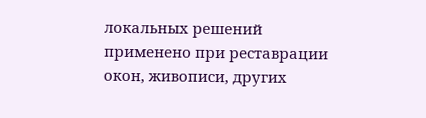локальных решений применено при реставрации окон, живописи, других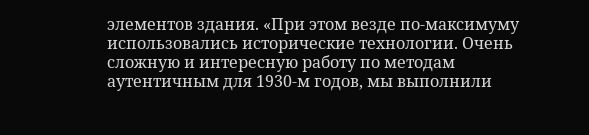элементов здания. «При этом везде по-максимуму использовались исторические технологии. Очень сложную и интересную работу по методам аутентичным для 1930-м годов, мы выполнили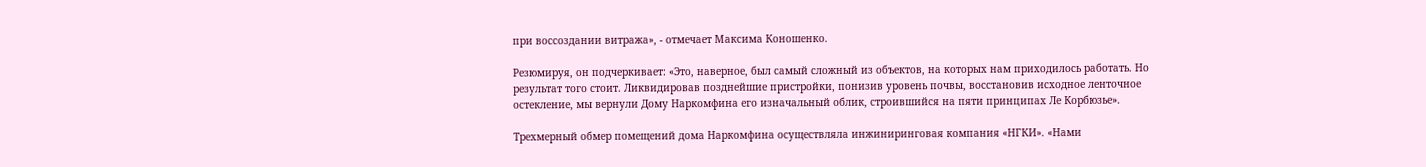при воссоздании витража», - отмечает Максима Коношенко.

Резюмируя, он подчеркивает: «Это, наверное, был самый сложный из объектов, на которых нам приходилось работать. Но результат того стоит. Ликвидировав позднейшие пристройки, понизив уровень почвы, восстановив исходное ленточное остекление, мы вернули Дому Наркомфина его изначальный облик, строившийся на пяти принципах Ле Корбюзье».

Трехмерный обмер помещений дома Наркомфина осуществляла инжиниринговая компания «НГКИ». «Нами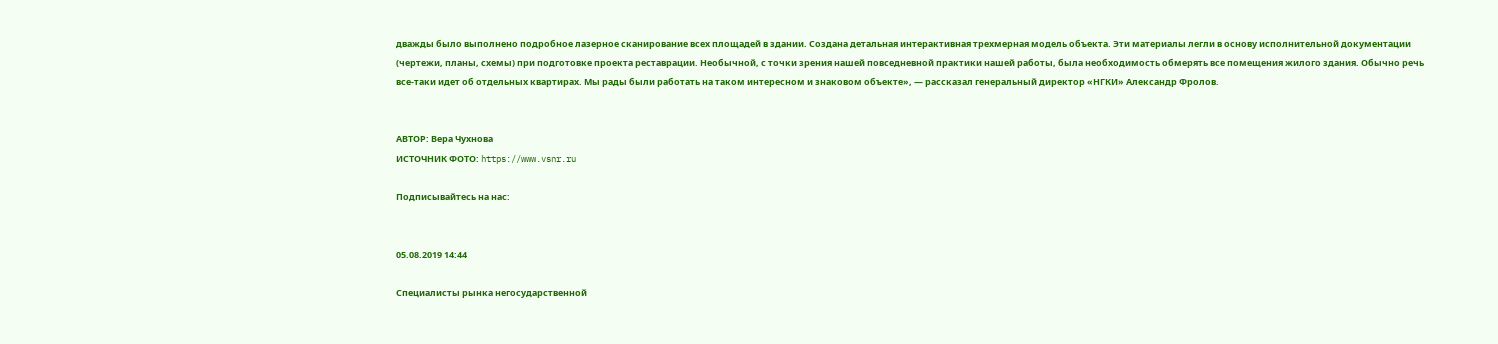дважды было выполнено подробное лазерное сканирование всех площадей в здании. Создана детальная интерактивная трехмерная модель объекта. Эти материалы легли в основу исполнительной документации (чертежи, планы, схемы) при подготовке проекта реставрации. Необычной, с точки зрения нашей повседневной практики нашей работы, была необходимость обмерять все помещения жилого здания. Обычно речь все-таки идет об отдельных квартирах. Мы рады были работать на таком интересном и знаковом объекте», — рассказал генеральный директор «НГКИ» Александр Фролов.


АВТОР: Вера Чухнова
ИСТОЧНИК ФОТО: https://www.vsnr.ru

Подписывайтесь на нас:


05.08.2019 14:44

Специалисты рынка негосударственной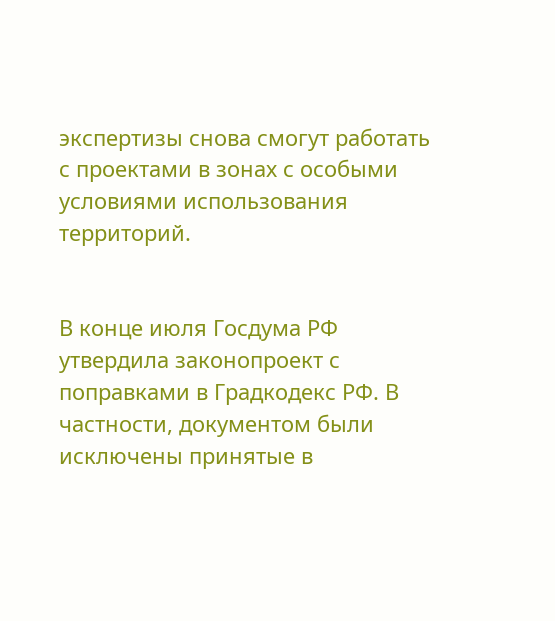экспертизы снова смогут работать с проектами в зонах с особыми условиями использования территорий.


В конце июля Госдума РФ утвердила законопроект с поправками в Градкодекс РФ. В частности, документом были исключены принятые в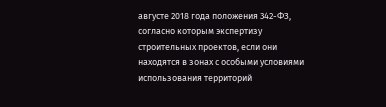августе 2018 года положения 342-ФЗ, согласно которым экспертизу строительных проектов, если они находятся в зонах с особыми условиями использования территорий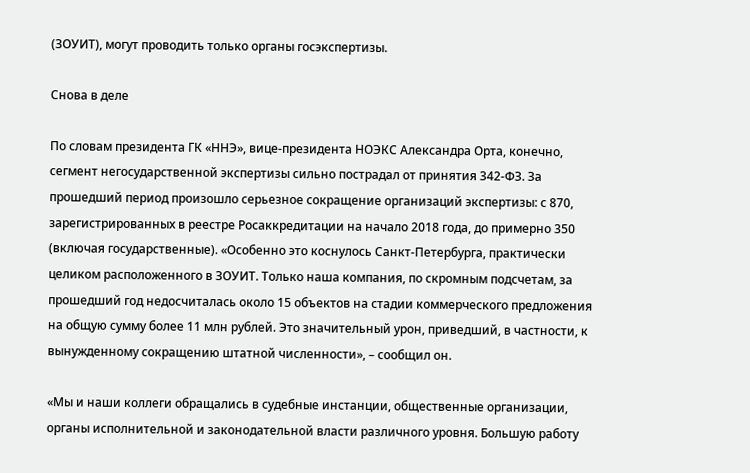(ЗОУИТ), могут проводить только органы госэкспертизы.

Снова в деле

По словам президента ГК «ННЭ», вице-президента НОЭКС Александра Орта, конечно, сегмент негосударственной экспертизы сильно пострадал от принятия 342-ФЗ. За прошедший период произошло серьезное сокращение организаций экспертизы: с 870, зарегистрированных в реестре Росаккредитации на начало 2018 года, до примерно 350 (включая государственные). «Особенно это коснулось Санкт-Петербурга, практически целиком расположенного в ЗОУИТ. Только наша компания, по скромным подсчетам, за прошедший год недосчиталась около 15 объектов на стадии коммерческого предложения на общую сумму более 11 млн рублей. Это значительный урон, приведший, в частности, к вынужденному сокращению штатной численности», – сообщил он.

«Мы и наши коллеги обращались в судебные инстанции, общественные организации, органы исполнительной и законодательной власти различного уровня. Большую работу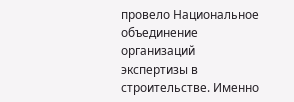провело Национальное объединение организаций экспертизы в строительстве. Именно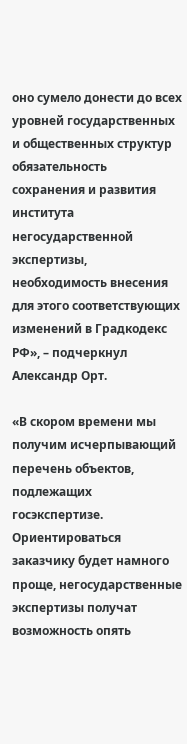оно сумело донести до всех уровней государственных и общественных структур обязательность сохранения и развития института негосударственной экспертизы, необходимость внесения для этого соответствующих изменений в Градкодекс РФ», – подчеркнул Александр Орт.

«В скором времени мы получим исчерпывающий перечень объектов, подлежащих госэкспертизе. Ориентироваться заказчику будет намного проще, негосударственные экспертизы получат возможность опять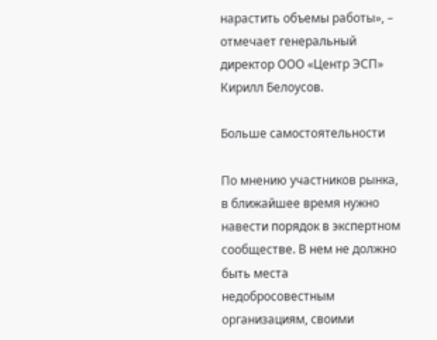нарастить объемы работы», – отмечает генеральный директор ООО «Центр ЭСП» Кирилл Белоусов.

Больше самостоятельности

По мнению участников рынка, в ближайшее время нужно навести порядок в экспертном сообществе. В нем не должно быть места недобросовестным организациям, своими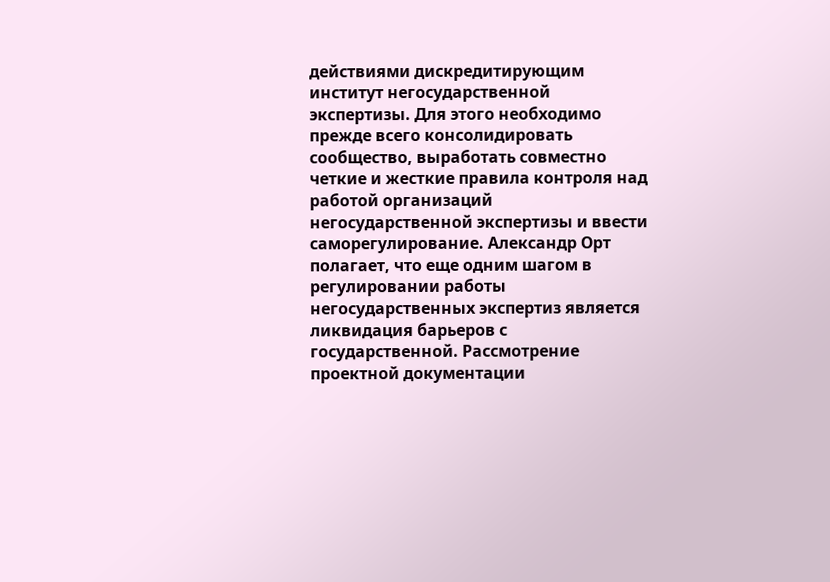действиями дискредитирующим институт негосударственной экспертизы. Для этого необходимо прежде всего консолидировать сообщество, выработать совместно четкие и жесткие правила контроля над работой организаций негосударственной экспертизы и ввести саморегулирование. Александр Орт полагает, что еще одним шагом в регулировании работы негосударственных экспертиз является ликвидация барьеров с государственной. Рассмотрение проектной документации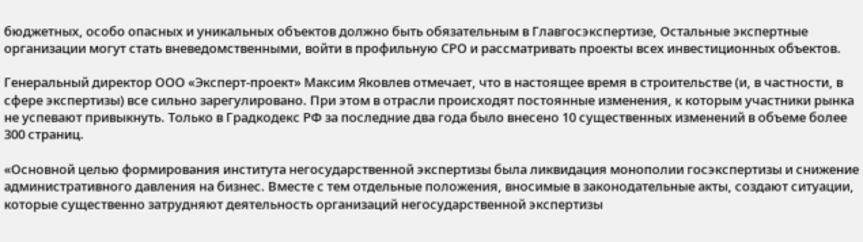бюджетных, особо опасных и уникальных объектов должно быть обязательным в Главгосэкспертизе, Остальные экспертные организации могут стать вневедомственными, войти в профильную СРО и рассматривать проекты всех инвестиционных объектов.

Генеральный директор ООО «Эксперт-проект» Максим Яковлев отмечает, что в настоящее время в строительстве (и, в частности, в сфере экспертизы) все сильно зарегулировано. При этом в отрасли происходят постоянные изменения, к которым участники рынка не успевают привыкнуть. Только в Градкодекс РФ за последние два года было внесено 10 существенных изменений в объеме более 300 страниц.

«Основной целью формирования института негосударственной экспертизы была ликвидация монополии госэкспертизы и снижение административного давления на бизнес. Вместе с тем отдельные положения, вносимые в законодательные акты, создают ситуации, которые существенно затрудняют деятельность организаций негосударственной экспертизы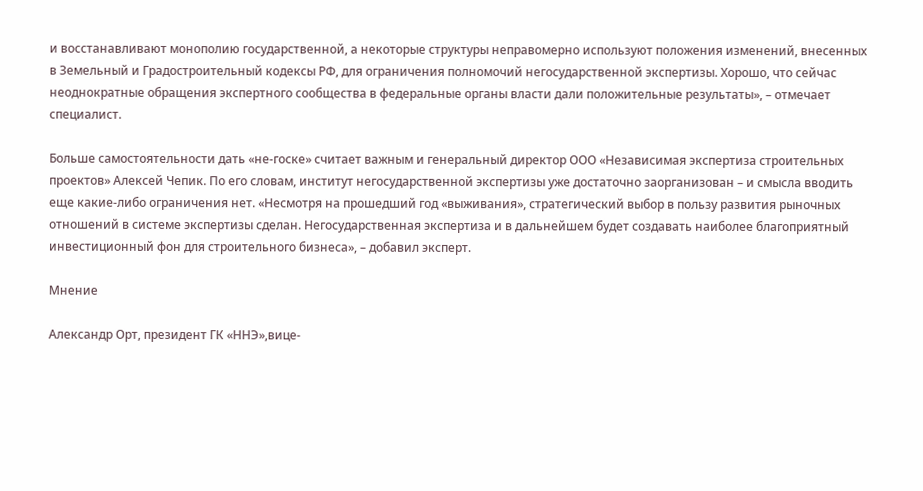и восстанавливают монополию государственной, а некоторые структуры неправомерно используют положения изменений, внесенных в Земельный и Градостроительный кодексы РФ, для ограничения полномочий негосударственной экспертизы. Хорошо, что сейчас неоднократные обращения экспертного сообщества в федеральные органы власти дали положительные результаты», – отмечает специалист.

Больше самостоятельности дать «не-госке» считает важным и генеральный директор ООО «Независимая экспертиза строительных проектов» Алексей Чепик. По его словам, институт негосударственной экспертизы уже достаточно заорганизован – и смысла вводить еще какие-либо ограничения нет. «Несмотря на прошедший год «выживания», стратегический выбор в пользу развития рыночных отношений в системе экспертизы сделан. Негосударственная экспертиза и в дальнейшем будет создавать наиболее благоприятный инвестиционный фон для строительного бизнеса», – добавил эксперт.

Мнение

Александр Орт, президент ГК «ННЭ»,вице-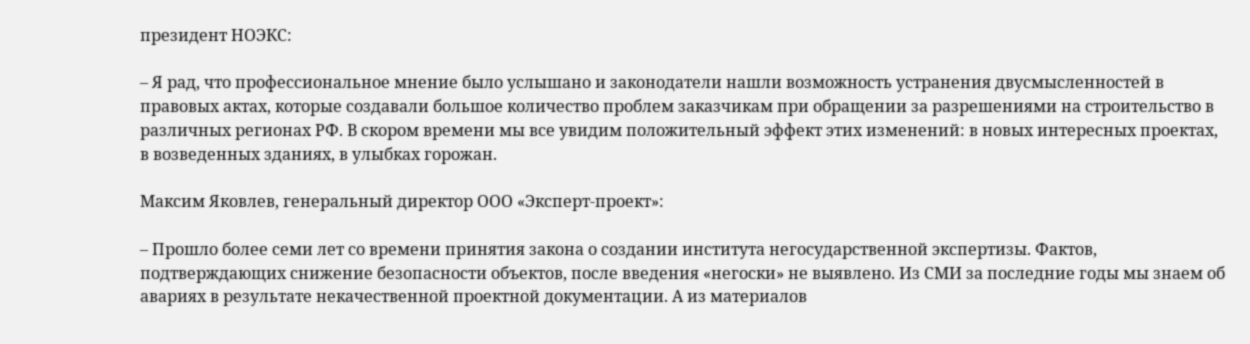президент НОЭКС:

– Я рад, что профессиональное мнение было услышано и законодатели нашли возможность устранения двусмысленностей в правовых актах, которые создавали большое количество проблем заказчикам при обращении за разрешениями на строительство в различных регионах РФ. В скором времени мы все увидим положительный эффект этих изменений: в новых интересных проектах, в возведенных зданиях, в улыбках горожан.

Максим Яковлев, генеральный директор ООО «Эксперт-проект»:

– Прошло более семи лет со времени принятия закона о создании института негосударственной экспертизы. Фактов, подтверждающих снижение безопасности объектов, после введения «негоски» не выявлено. Из СМИ за последние годы мы знаем об авариях в результате некачественной проектной документации. А из материалов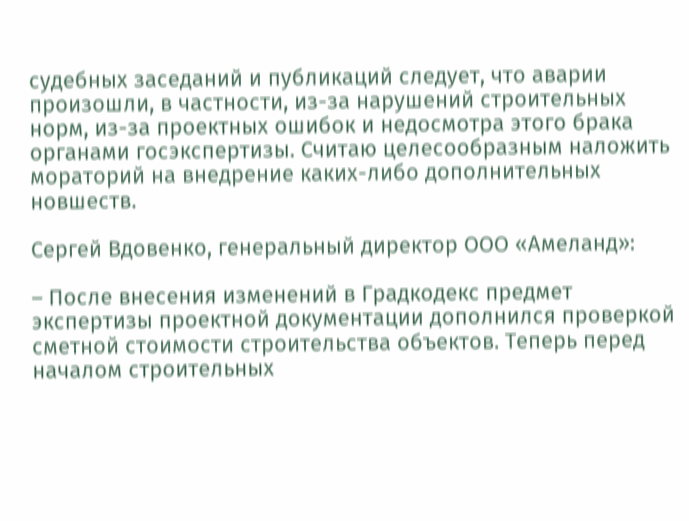судебных заседаний и публикаций следует, что аварии произошли, в частности, из-за нарушений строительных норм, из-за проектных ошибок и недосмотра этого брака органами госэкспертизы. Считаю целесообразным наложить мораторий на внедрение каких-либо дополнительных новшеств.

Сергей Вдовенко, генеральный директор ООО «Амеланд»:

– После внесения изменений в Градкодекс предмет экспертизы проектной документации дополнился проверкой сметной стоимости строительства объектов. Теперь перед началом строительных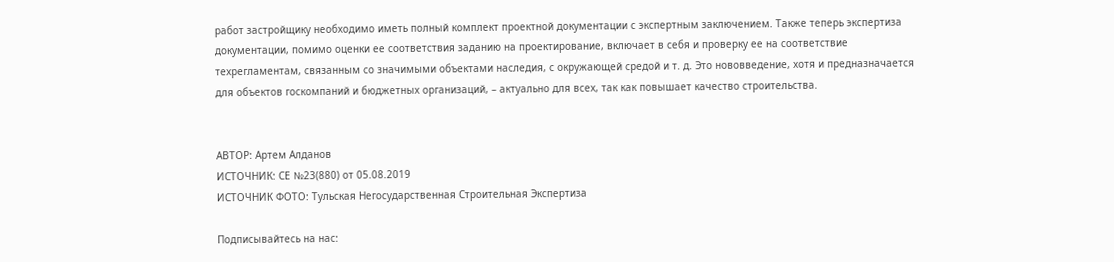работ застройщику необходимо иметь полный комплект проектной документации с экспертным заключением. Также теперь экспертиза документации, помимо оценки ее соответствия заданию на проектирование, включает в себя и проверку ее на соответствие техрегламентам, связанным со значимыми объектами наследия, с окружающей средой и т. д. Это нововведение, хотя и предназначается для объектов госкомпаний и бюджетных организаций, – актуально для всех, так как повышает качество строительства.


АВТОР: Артем Алданов
ИСТОЧНИК: СЕ №23(880) от 05.08.2019
ИСТОЧНИК ФОТО: Тульская Негосударственная Строительная Экспертиза

Подписывайтесь на нас: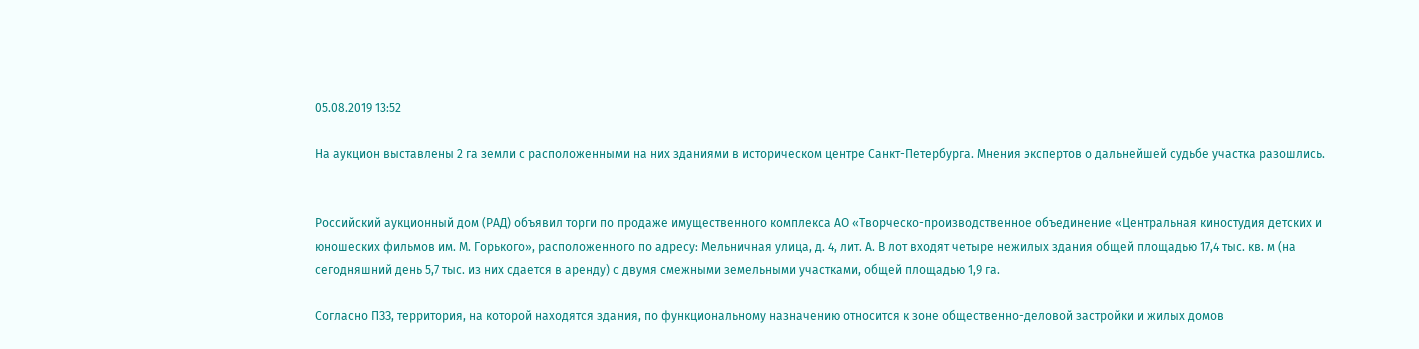05.08.2019 13:52

На аукцион выставлены 2 га земли с расположенными на них зданиями в историческом центре Санкт-Петербурга. Мнения экспертов о дальнейшей судьбе участка разошлись.


Российский аукционный дом (РАД) объявил торги по продаже имущественного комплекса АО «Творческо-производственное объединение «Центральная киностудия детских и юношеских фильмов им. М. Горького», расположенного по адресу: Мельничная улица, д. 4, лит. А. В лот входят четыре нежилых здания общей площадью 17,4 тыс. кв. м (на сегодняшний день 5,7 тыс. из них сдается в аренду) с двумя смежными земельными участками, общей площадью 1,9 га.

Согласно ПЗЗ, территория, на которой находятся здания, по функциональному назначению относится к зоне общественно-деловой застройки и жилых домов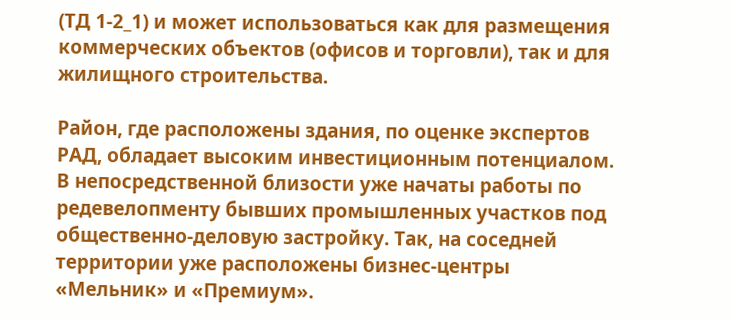(ТД 1-2_1) и может использоваться как для размещения коммерческих объектов (офисов и торговли), так и для жилищного строительства.

Район, где расположены здания, по оценке экспертов РАД, обладает высоким инвестиционным потенциалом. В непосредственной близости уже начаты работы по редевелопменту бывших промышленных участков под общественно-деловую застройку. Так, на соседней территории уже расположены бизнес-центры «Мельник» и «Премиум».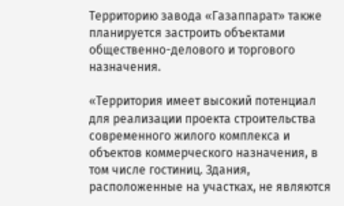Территорию завода «Газаппарат» также планируется застроить объектами общественно-делового и торгового назначения.

«Территория имеет высокий потенциал для реализации проекта строительства современного жилого комплекса и объектов коммерческого назначения, в том числе гостиниц. Здания, расположенные на участках, не являются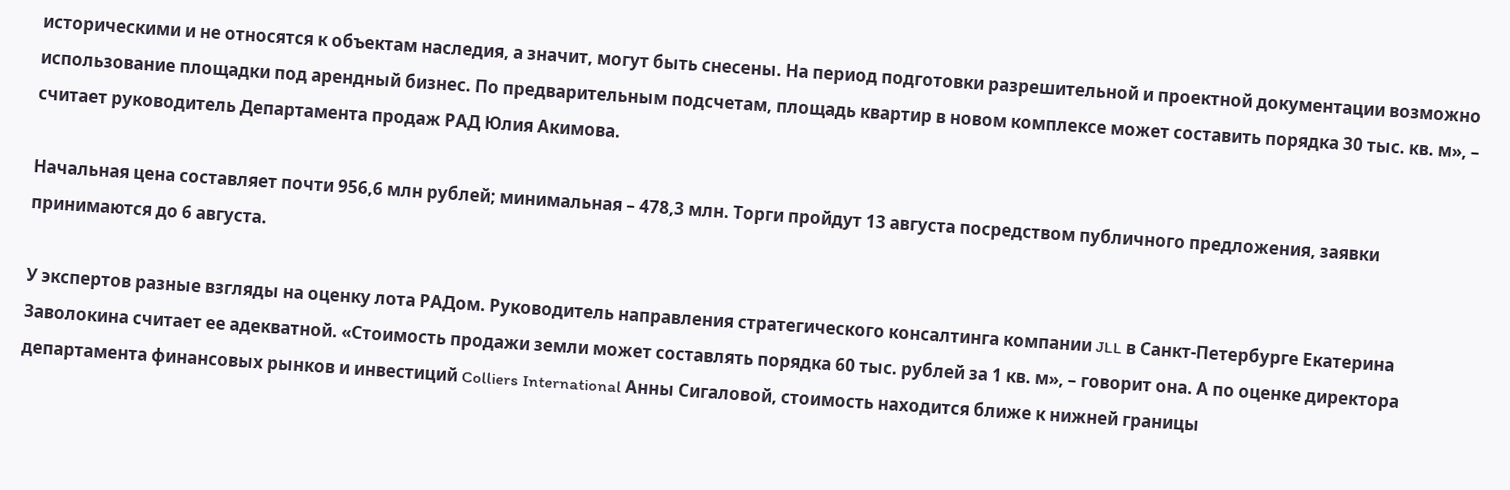историческими и не относятся к объектам наследия, а значит, могут быть снесены. На период подготовки разрешительной и проектной документации возможно использование площадки под арендный бизнес. По предварительным подсчетам, площадь квартир в новом комплексе может составить порядка 30 тыс. кв. м», – считает руководитель Департамента продаж РАД Юлия Акимова.

Начальная цена составляет почти 956,6 млн рублей; минимальная – 478,3 млн. Торги пройдут 13 августа посредством публичного предложения, заявки принимаются до 6 августа.

У экспертов разные взгляды на оценку лота РАДом. Руководитель направления стратегического консалтинга компании JLL в Санкт-Петербурге Екатерина Заволокина считает ее адекватной. «Стоимость продажи земли может составлять порядка 60 тыс. рублей за 1 кв. м», – говорит она. А по оценке директора департамента финансовых рынков и инвестиций Colliers International Анны Сигаловой, стоимость находится ближе к нижней границы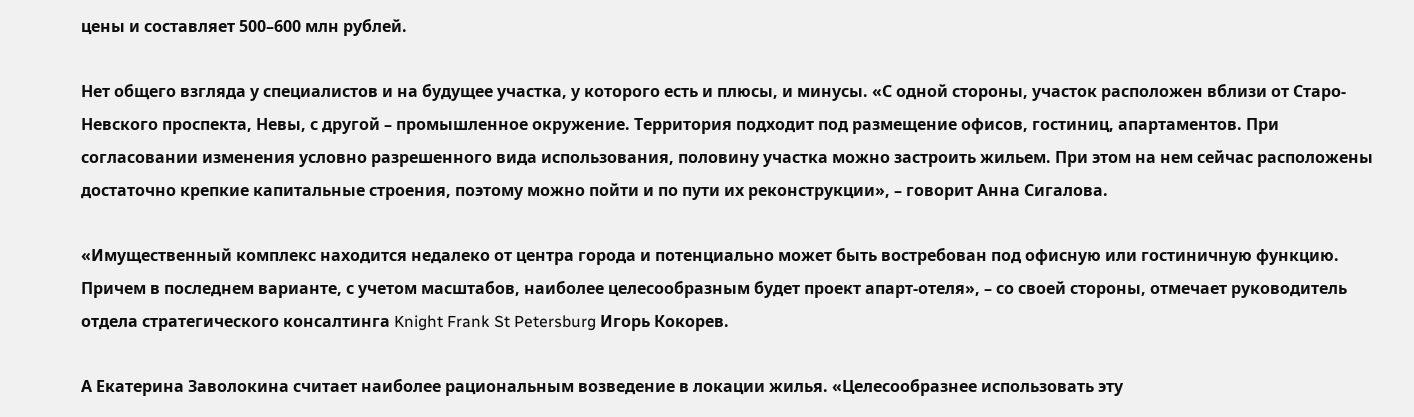цены и составляет 500–600 млн рублей.

Нет общего взгляда у специалистов и на будущее участка, у которого есть и плюсы, и минусы. «С одной стороны, участок расположен вблизи от Старо-Невского проспекта, Невы, с другой – промышленное окружение. Территория подходит под размещение офисов, гостиниц, апартаментов. При согласовании изменения условно разрешенного вида использования, половину участка можно застроить жильем. При этом на нем сейчас расположены достаточно крепкие капитальные строения, поэтому можно пойти и по пути их реконструкции», – говорит Анна Сигалова.

«Имущественный комплекс находится недалеко от центра города и потенциально может быть востребован под офисную или гостиничную функцию. Причем в последнем варианте, с учетом масштабов, наиболее целесообразным будет проект апарт-отеля», – со своей стороны, отмечает руководитель отдела стратегического консалтинга Knight Frank St Petersburg Игорь Кокорев.

А Екатерина Заволокина считает наиболее рациональным возведение в локации жилья. «Целесообразнее использовать эту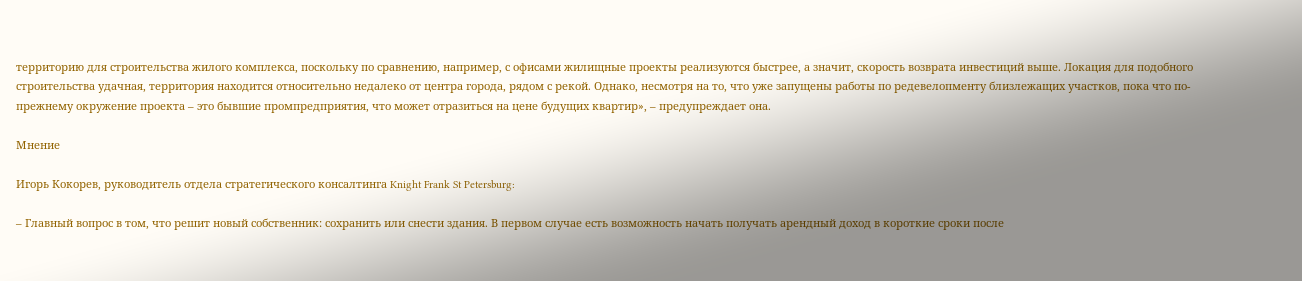территорию для строительства жилого комплекса, поскольку по сравнению, например, с офисами жилищные проекты реализуются быстрее, а значит, скорость возврата инвестиций выше. Локация для подобного строительства удачная, территория находится относительно недалеко от центра города, рядом с рекой. Однако, несмотря на то, что уже запущены работы по редевелопменту близлежащих участков, пока что по-прежнему окружение проекта – это бывшие промпредприятия, что может отразиться на цене будущих квартир», – предупреждает она.

Мнение

Игорь Кокорев, руководитель отдела стратегического консалтинга Knight Frank St Petersburg:

– Главный вопрос в том, что решит новый собственник: сохранить или снести здания. В первом случае есть возможность начать получать арендный доход в короткие сроки после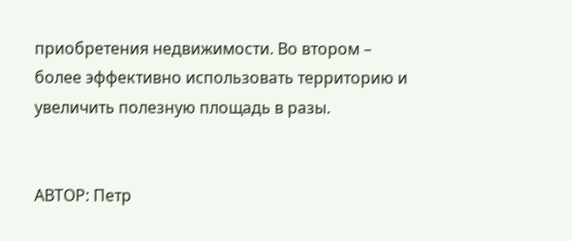приобретения недвижимости. Во втором – более эффективно использовать территорию и увеличить полезную площадь в разы.


АВТОР: Петр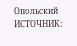Опольский
ИСТОЧНИК: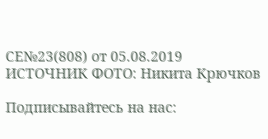СЕ№23(808) от 05.08.2019
ИСТОЧНИК ФОТО: Никита Крючков

Подписывайтесь на нас: